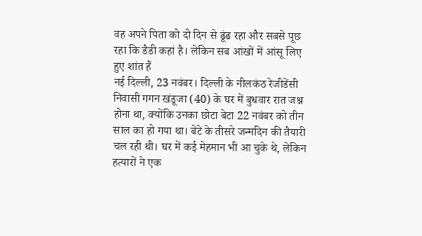वह अपने पिता को दो दिन से ढूंढ रहा और सबसे पूछ रहा कि डैडी कहां है। लेकिन सब आंखों में आंसू लिए हुए शांत हैं
नई दिल्ली, 23 नवंबर। दिल्ली के नीलकंठ रेजीडेंसी निवासी गगन खंडूजा (40) के घर में बुधवार रात जश्न होना था, क्योंकि उनका छोटा बेटा 22 नवंबर को तीन साल का हो गया था। बेटे के तीसरे जन्मदिन की तैयारी चल रही थी। घर में कई मेहमान भी आ चुके थे, लेकिन हत्यारों ने एक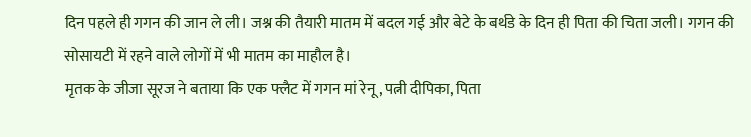दिन पहले ही गगन की जान ले ली। जश्न की तैयारी मातम में बदल गई और बेटे के बर्थडे के दिन ही पिता की चिता जली। गगन की सोसायटी में रहने वाले लोगों में भी मातम का माहौल है।
मृतक के जीजा सूरज ने बताया कि एक फ्लैट में गगन मां रेनू, पत्नी दीपिका, पिता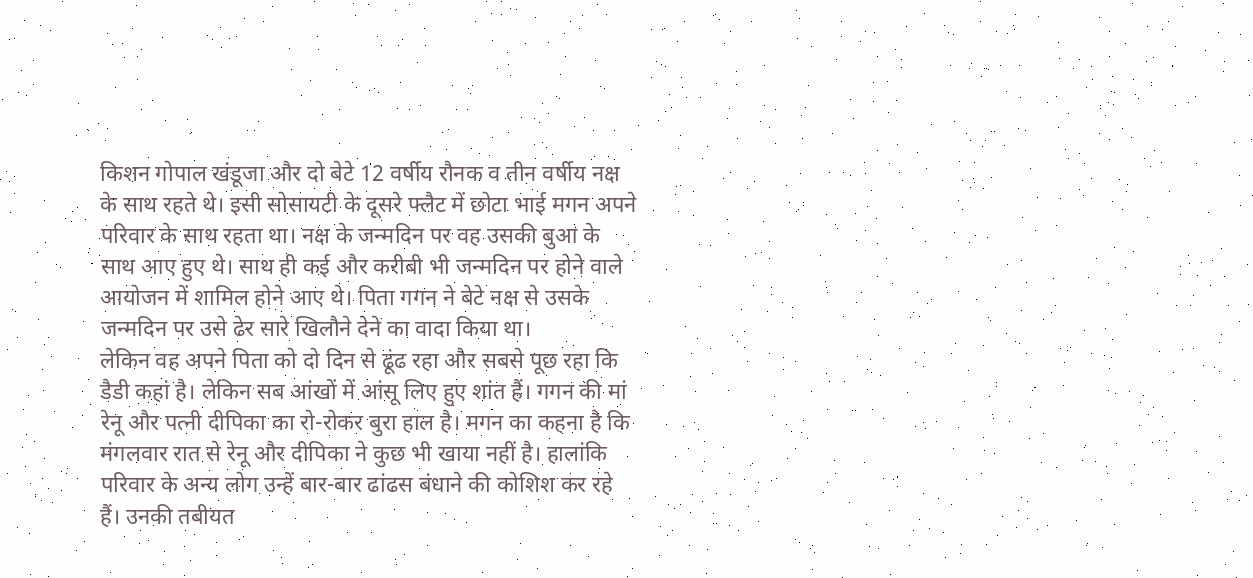किशन गोपाल खंडूजा और दो बेटे 12 वर्षीय रौनक व तीन वर्षीय नक्ष के साथ रहते थे। इसी सोसायटी के दूसरे फ्लैट में छोटा भाई मगन अपने परिवार के साथ रहता था। नक्ष के जन्मदिन पर वह उसकी बुआ के साथ आए हुए थे। साथ ही कई और करीबी भी जन्मदिन पर होने वाले आयोजन में शामिल होने आए थे। पिता गगन ने बेटे नक्ष से उसके जन्मदिन पर उसे ढेर सारे खिलौने देने का वादा किया था।
लेकिन वह अपने पिता को दो दिन से ढूंढ रहा और सबसे पूछ रहा कि डैडी कहां है। लेकिन सब आंखों में आंसू लिए हुए शांत हैं। गगन की मां रेनू और पत्नी दीपिका का रो-रोकर बुरा हाल है। मगन का कहना है कि मंगलवार रात से रेनू और दीपिका ने कुछ भी खाया नहीं है। हालांकि परिवार के अन्य लोग उन्हें बार-बार ढांढस बंधाने की कोशिश कर रहे हैं। उनकी तबीयत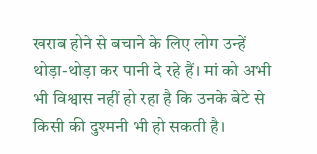खराब होने से बचाने के लिए लोग उन्हें थोड़ा-थोड़ा कर पानी दे रहे हैं। मां को अभी भी विश्वास नहीं हो रहा है कि उनके बेटे से किसी की दुश्मनी भी हो सकती है।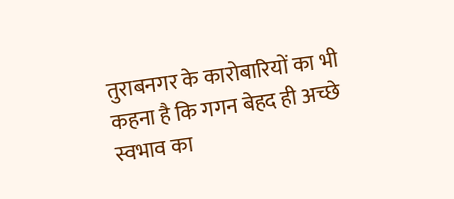तुराबनगर के कारोबारियों का भी कहना है कि गगन बेहद ही अच्छे स्वभाव का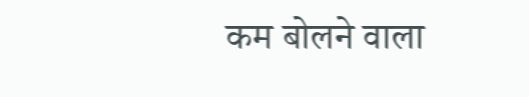कम बोलने वाला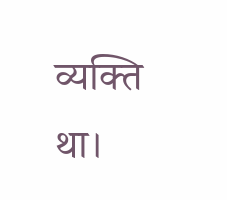व्यक्ति था।